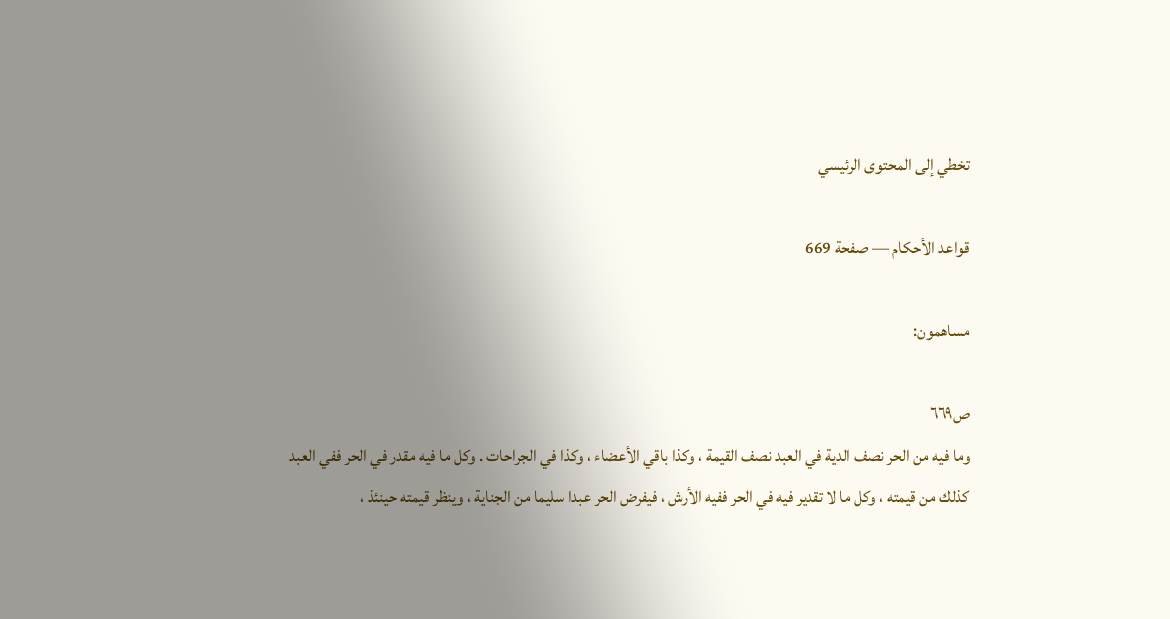تخطي إلى المحتوى الرئيسي

قواعد الأحكام — صفحة 669

مساهمون:

ص٦٦٩
وما فيه من الحر نصف الدية في العبد نصف القيمة ، وكذا باقي الأعضاء ، وكذا في الجراحات . وكل ما فيه مقدر في الحر ففي العبد كذلك من قيمته ، وكل ما لا تقدير فيه في الحر ففيه الأرش ، فيفرض الحر عبدا سليما من الجناية ، وينظر قيمته حينئذ ،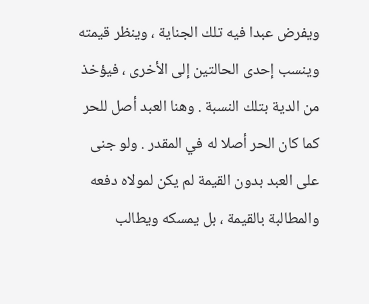ويفرض عبدا فيه تلك الجناية ، وينظر قيمته وينسب إحدى الحالتين إلى الأخرى ، فيؤخذ من الدية بتلك النسبة . وهنا العبد أصل للحر كما كان الحر أصلا له في المقدر . ولو جنى على العبد بدون القيمة لم يكن لمولاه دفعه والمطالبة بالقيمة ، بل يمسكه ويطالب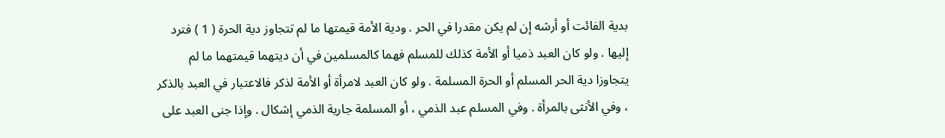بدية الفائت أو أرشه إن لم يكن مقدرا في الحر . ودية الأمة قيمتها ما لم تتجاوز دية الحرة ( 1 ) فترد إليها . ولو كان العبد ذميا أو الأمة كذلك للمسلم فهما كالمسلمين في أن ديتهما قيمتهما ما لم يتجاوزا دية الحر المسلم أو الحرة المسلمة . ولو كان العبد لامرأة أو الأمة لذكر فالاعتبار في العبد بالذكر ، وفي الأنثى بالمرأة . وفي المسلم عبد الذمي ، أو المسلمة جارية الذمي إشكال . وإذا جنى العبد على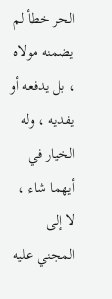الحر خطأ لم يضمنه مولاه ، بل يدفعه أو يفديه ، وله الخيار في أيهما شاء ، لا إلى المجني عليه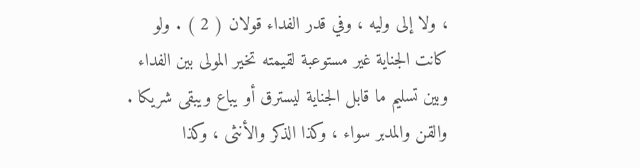، ولا إلى وليه ، وفي قدر الفداء قولان ( 2 ) . ولو كانت الجناية غير مستوعبة لقيمته تخير المولى بين الفداء وبين تسليم ما قابل الجناية ليسترق أو يباع ويبقى شريكا . والقن والمدبر سواء ، وكذا الذكر والأنثى ، وكذا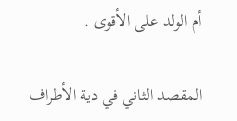أم الولد على الأقوى .

المقصد الثاني في دية الأطراف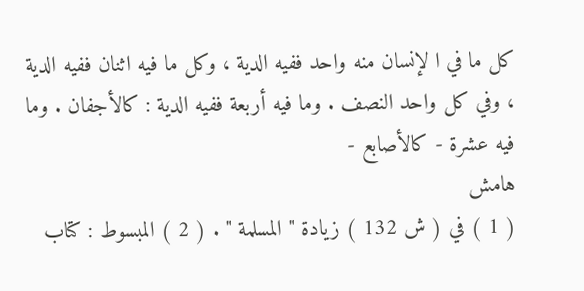كل ما في ا لإنسان منه واحد ففيه الدية ، وكل ما فيه اثنان ففيه الدية ، وفي كل واحد النصف . وما فيه أربعة ففيه الدية : كالأجفان . وما فيه عشرة - كالأصابع -
هامش
( 1 ) في ( ش 132 ) زيادة " المسلمة " . ( 2 ) المبسوط : كتاب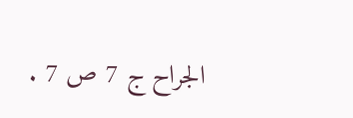الجراح ج 7 ص 7 .